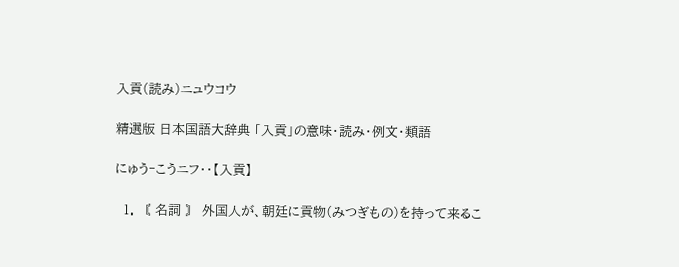入貢(読み)ニュウコウ

精選版 日本国語大辞典 「入貢」の意味・読み・例文・類語

にゅう‐こうニフ‥【入貢】

  1. 〘 名詞 〙 外国人が、朝廷に貢物(みつぎもの)を持って来るこ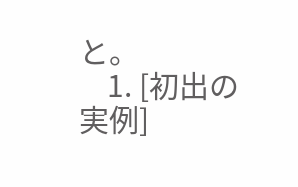と。
    1. [初出の実例]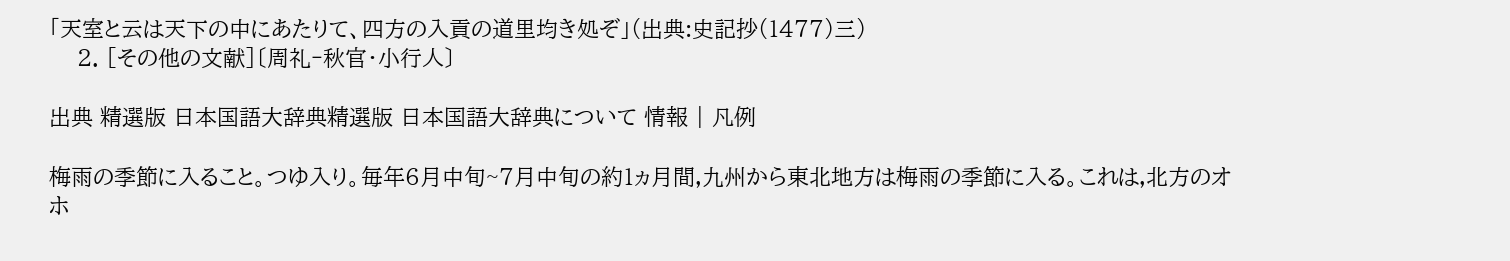「天室と云は天下の中にあたりて、四方の入貢の道里均き処ぞ」(出典:史記抄(1477)三)
    2. [その他の文献]〔周礼‐秋官・小行人〕

出典 精選版 日本国語大辞典精選版 日本国語大辞典について 情報 | 凡例

梅雨の季節に入ること。つゆ入り。毎年6月中旬~7月中旬の約1ヵ月間,九州から東北地方は梅雨の季節に入る。これは,北方のオホ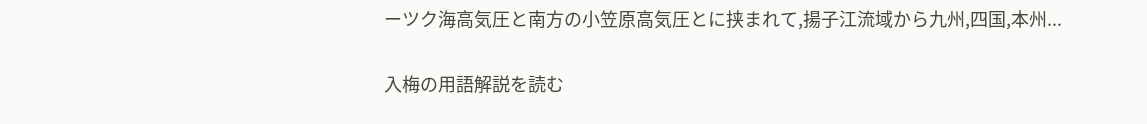ーツク海高気圧と南方の小笠原高気圧とに挟まれて,揚子江流域から九州,四国,本州...

入梅の用語解説を読む